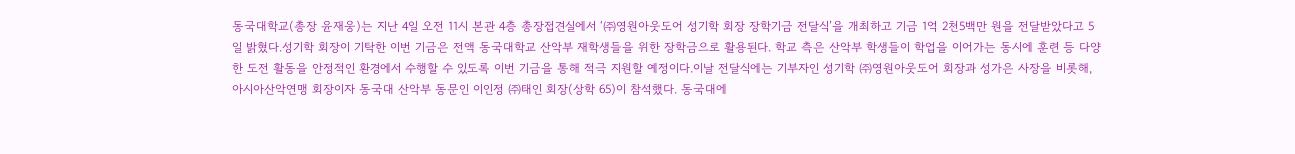동국대학교(총장 윤재웅)는 지난 4일 오전 11시 본관 4층 총장접견실에서 ‘㈜영원아웃도어 성기학 회장 장학기금 전달식’을 개최하고 기금 1억 2천5백만 원을 전달받았다고 5일 밝혔다.성기학 회장이 기탁한 이번 기금은 전액 동국대학교 산악부 재학생들을 위한 장학금으로 활용된다. 학교 측은 산악부 학생들이 학업을 이어가는 동시에 훈련 등 다양한 도전 활동을 안정적인 환경에서 수행할 수 있도록 이번 기금을 통해 적극 지원할 예정이다.이날 전달식에는 기부자인 성기학 ㈜영원아웃도어 회장과 성가은 사장을 비롯해, 아시아산악연맹 회장이자 동국대 산악부 동문인 이인정 ㈜태인 회장(상학 65)이 참석했다. 동국대에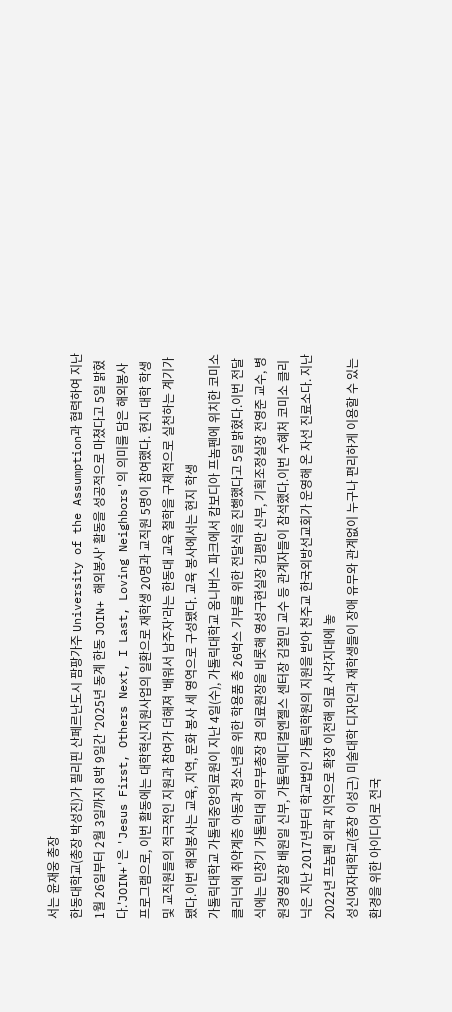서는 윤재웅 총장
한동대학교(총장 박성진)가 필리핀 산페르난도시 팜팡가주 University of the Assumption과 협력하여 지난 1월 26일부터 2월 3일까지 8박 9일간 '2025년 동계 한동 JOIN+ 해외봉사' 활동을 성공적으로 마쳤다고 5일 밝혔다.'JOIN+'은 'Jesus First, Others Next, I Last, Loving Neighbors'의 의미를 담은 해외봉사 프로그램으로, 이번 활동에는 대학혁신지원사업의 일환으로 재학생 20명과 교직원 5명이 참여했다. 현지 대학 학생 및 교직원들의 적극적인 지원과 참여가 더해져 '배워서 남주자'라는 한동대 교육 철학을 구체적으로 실천하는 계기가 됐다.이번 해외봉사는 교육, 지역, 문화 봉사 세 영역으로 구성됐다. 교육 봉사에서는 현지 학생
가톨릭대학교 가톨릭중앙의료원이 지난 4일(수), 가톨릭대학교 옴니버스 파크에서 캄보디아 프놈펜에 위치한 코미소 클리닉에 취약계층 아동과 청소년을 위한 학용품 총 26박스 기부를 위한 전달식을 진행했다고 5일 밝혔다.이번 전달식에는 민창기 가톨릭대 의무부총장 겸 의료원장을 비롯해 영성구현실장 김평만 신부, 기획조정실장 전영준 교수, 병원경영실장 배원일 신부, 가톨릭메디컬엔젤스 센터장 김철민 교수 등 관계자들이 참석했다.이번 수혜처 코미소 클리닉은 지난 2017년부터 학교법인 가톨릭학원의 지원을 받아 천주교 한국외방선교회가 운영해 온 자선 진료소다. 지난 2022년 프놈펜 외곽 지역으로 확장 이전해 의료 사각지대에 놓
성신여자대학교(총장 이성근) 미술대학 디자인과 재학생들이 장애 유무와 관계없이 누구나 편리하게 이용할 수 있는 환경을 위한 아이디어로 전국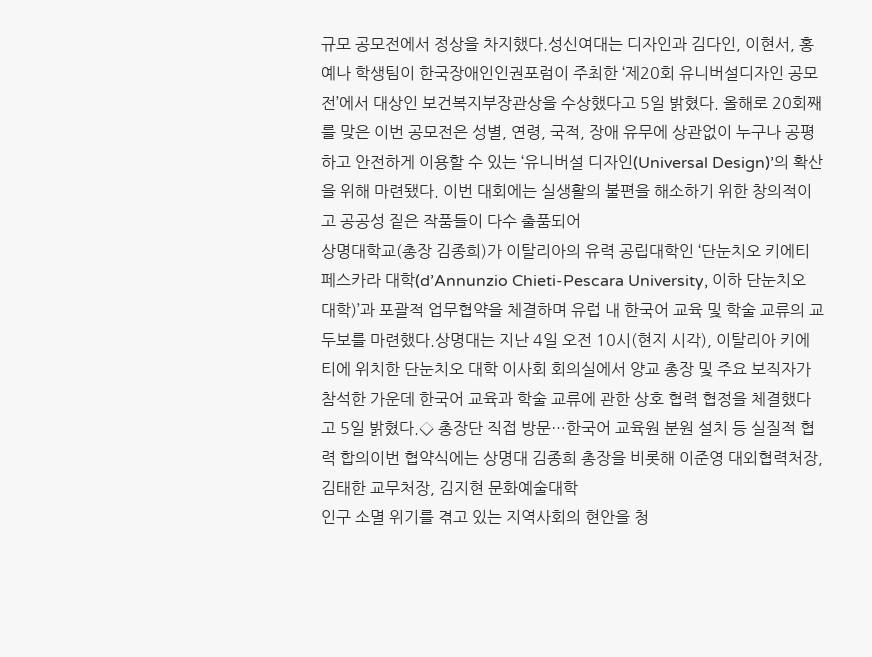규모 공모전에서 정상을 차지했다.성신여대는 디자인과 김다인, 이현서, 홍예나 학생팀이 한국장애인인권포럼이 주최한 ‘제20회 유니버설디자인 공모전’에서 대상인 보건복지부장관상을 수상했다고 5일 밝혔다. 올해로 20회째를 맞은 이번 공모전은 성별, 연령, 국적, 장애 유무에 상관없이 누구나 공평하고 안전하게 이용할 수 있는 ‘유니버설 디자인(Universal Design)’의 확산을 위해 마련됐다. 이번 대회에는 실생활의 불편을 해소하기 위한 창의적이고 공공성 짙은 작품들이 다수 출품되어
상명대학교(총장 김종희)가 이탈리아의 유력 공립대학인 ‘단눈치오 키에티 페스카라 대학(d’Annunzio Chieti-Pescara University, 이하 단눈치오 대학)’과 포괄적 업무협약을 체결하며 유럽 내 한국어 교육 및 학술 교류의 교두보를 마련했다.상명대는 지난 4일 오전 10시(현지 시각), 이탈리아 키에티에 위치한 단눈치오 대학 이사회 회의실에서 양교 총장 및 주요 보직자가 참석한 가운데 한국어 교육과 학술 교류에 관한 상호 협력 협정을 체결했다고 5일 밝혔다.◇ 총장단 직접 방문…한국어 교육원 분원 설치 등 실질적 협력 합의이번 협약식에는 상명대 김종희 총장을 비롯해 이준영 대외협력처장, 김태한 교무처장, 김지현 문화예술대학
인구 소멸 위기를 겪고 있는 지역사회의 현안을 청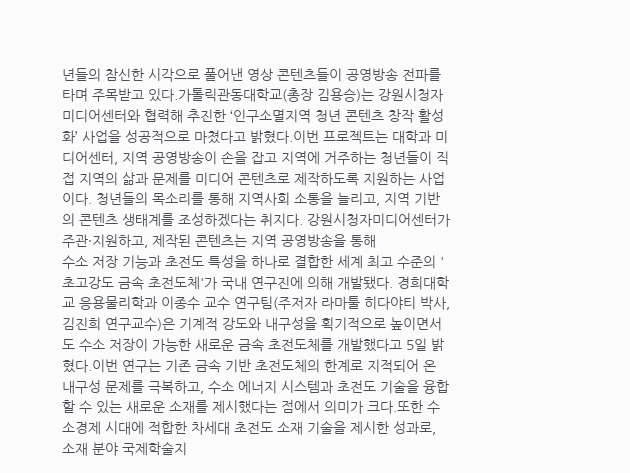년들의 참신한 시각으로 풀어낸 영상 콘텐츠들이 공영방송 전파를 타며 주목받고 있다.가톨릭관동대학교(총장 김용승)는 강원시청자미디어센터와 협력해 추진한 ‘인구소멸지역 청년 콘텐츠 창작 활성화’ 사업을 성공적으로 마쳤다고 밝혔다.이번 프로젝트는 대학과 미디어센터, 지역 공영방송이 손을 잡고 지역에 거주하는 청년들이 직접 지역의 삶과 문제를 미디어 콘텐츠로 제작하도록 지원하는 사업이다. 청년들의 목소리를 통해 지역사회 소통을 늘리고, 지역 기반의 콘텐츠 생태계를 조성하겠다는 취지다. 강원시청자미디어센터가 주관·지원하고, 제작된 콘텐츠는 지역 공영방송을 통해
수소 저장 기능과 초전도 특성을 하나로 결합한 세계 최고 수준의 '초고강도 금속 초전도체'가 국내 연구진에 의해 개발됐다. 경희대학교 응용물리학과 이종수 교수 연구팀(주저자 라마툴 히다야티 박사, 김진희 연구교수)은 기계적 강도와 내구성을 획기적으로 높이면서도 수소 저장이 가능한 새로운 금속 초전도체를 개발했다고 5일 밝혔다.이번 연구는 기존 금속 기반 초전도체의 한계로 지적되어 온 내구성 문제를 극복하고, 수소 에너지 시스템과 초전도 기술을 융합할 수 있는 새로운 소재를 제시했다는 점에서 의미가 크다.또한 수소경제 시대에 적합한 차세대 초전도 소재 기술을 제시한 성과로, 소재 분야 국제학술지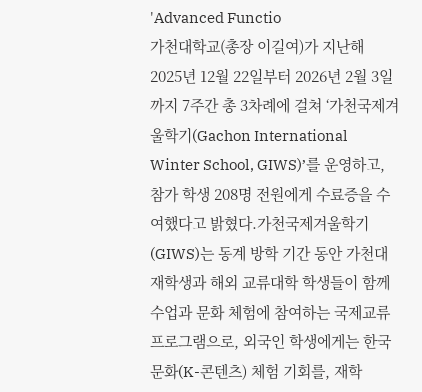'Advanced Functio
가천대학교(총장 이길여)가 지난해 2025년 12월 22일부터 2026년 2월 3일까지 7주간 총 3차례에 걸쳐 ‘가천국제겨울학기(Gachon International Winter School, GIWS)’를 운영하고, 참가 학생 208명 전원에게 수료증을 수여했다고 밝혔다.가천국제겨울학기(GIWS)는 동계 방학 기간 동안 가천대 재학생과 해외 교류대학 학생들이 함께 수업과 문화 체험에 참여하는 국제교류 프로그램으로, 외국인 학생에게는 한국 문화(K-콘텐츠) 체험 기회를, 재학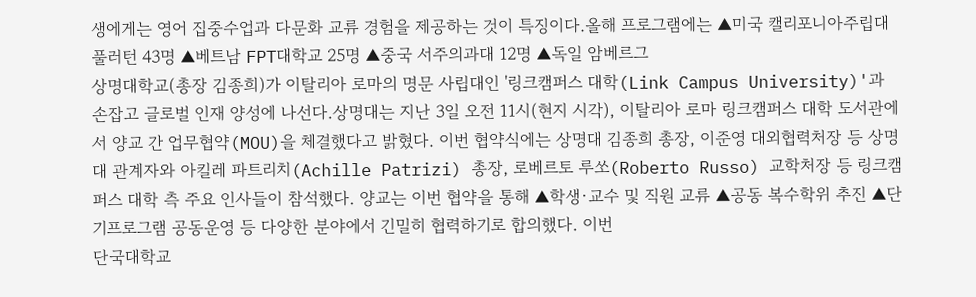생에게는 영어 집중수업과 다문화 교류 경험을 제공하는 것이 특징이다.올해 프로그램에는 ▲미국 캘리포니아주립대 풀러턴 43명 ▲베트남 FPT대학교 25명 ▲중국 서주의과대 12명 ▲독일 암베르그
상명대학교(총장 김종희)가 이탈리아 로마의 명문 사립대인 '링크캠퍼스 대학(Link Campus University)'과 손잡고 글로벌 인재 양성에 나선다.상명대는 지난 3일 오전 11시(현지 시각), 이탈리아 로마 링크캠퍼스 대학 도서관에서 양교 간 업무협약(MOU)을 체결했다고 밝혔다. 이번 협약식에는 상명대 김종희 총장, 이준영 대외협력처장 등 상명대 관계자와 아킬레 파트리치(Achille Patrizi) 총장, 로베르토 루쏘(Roberto Russo) 교학처장 등 링크캠퍼스 대학 측 주요 인사들이 참석했다. 양교는 이번 협약을 통해 ▲학생·교수 및 직원 교류 ▲공동 복수학위 추진 ▲단기프로그램 공동운영 등 다양한 분야에서 긴밀히 협력하기로 합의했다. 이번
단국대학교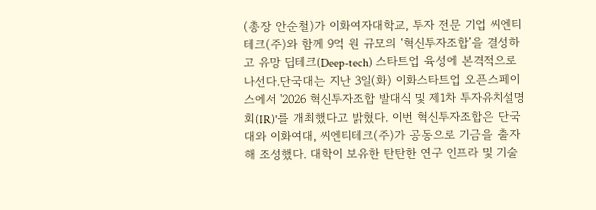(총장 안순철)가 이화여자대학교, 투자 전문 기업 씨엔티테크(주)와 함께 9억 원 규모의 ‘혁신투자조합’을 결성하고 유망 딥테크(Deep-tech) 스타트업 육성에 본격적으로 나선다.단국대는 지난 3일(화) 이화스타트업 오픈스페이스에서 '2026 혁신투자조합 발대식 및 제1차 투자유치설명회(IR)'를 개최했다고 밝혔다. 이번 혁신투자조합은 단국대와 이화여대, 씨엔티테크(주)가 공동으로 기금을 출자해 조성했다. 대학이 보유한 탄탄한 연구 인프라 및 기술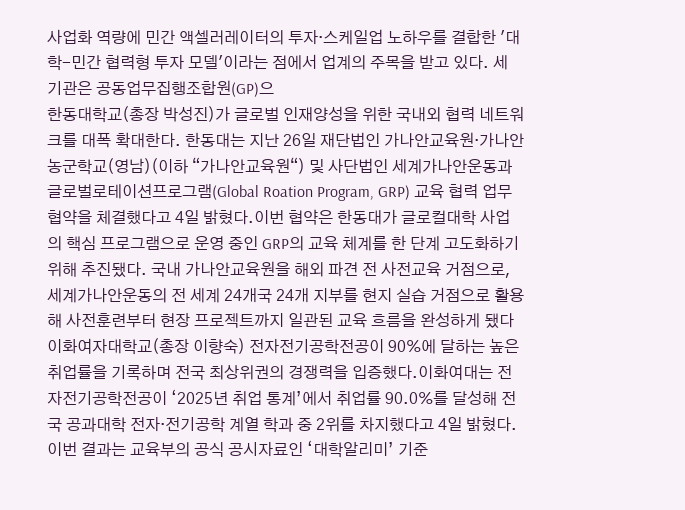사업화 역량에 민간 액셀러레이터의 투자·스케일업 노하우를 결합한 '대학-민간 협력형 투자 모델'이라는 점에서 업계의 주목을 받고 있다. 세 기관은 공동업무집행조합원(GP)으
한동대학교(총장 박성진)가 글로벌 인재양성을 위한 국내외 협력 네트워크를 대폭 확대한다. 한동대는 지난 26일 재단법인 가나안교육원·가나안농군학교(영남)(이하 “가나안교육원“) 및 사단법인 세계가나안운동과 글로벌로테이션프로그램(Global Roation Program, GRP) 교육 협력 업무협약을 체결했다고 4일 밝혔다.이번 협약은 한동대가 글로컬대학 사업의 핵심 프로그램으로 운영 중인 GRP의 교육 체계를 한 단계 고도화하기 위해 추진됐다. 국내 가나안교육원을 해외 파견 전 사전교육 거점으로, 세계가나안운동의 전 세계 24개국 24개 지부를 현지 실습 거점으로 활용해 사전훈련부터 현장 프로젝트까지 일관된 교육 흐름을 완성하게 됐다
이화여자대학교(총장 이향숙) 전자전기공학전공이 90%에 달하는 높은 취업률을 기록하며 전국 최상위권의 경쟁력을 입증했다.이화여대는 전자전기공학전공이 ‘2025년 취업 통계’에서 취업률 90.0%를 달성해 전국 공과대학 전자·전기공학 계열 학과 중 2위를 차지했다고 4일 밝혔다.이번 결과는 교육부의 공식 공시자료인 ‘대학알리미’ 기준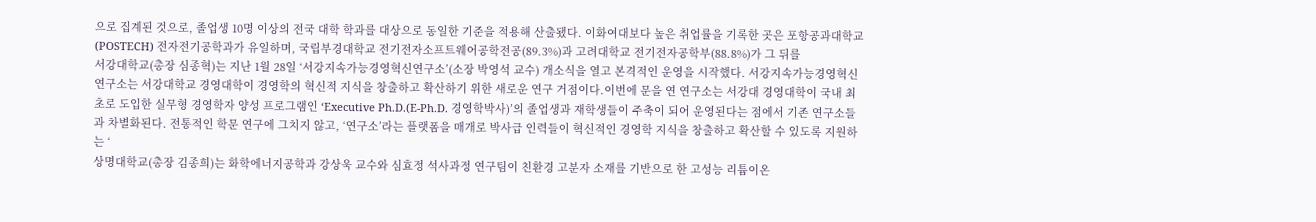으로 집계된 것으로, 졸업생 10명 이상의 전국 대학 학과를 대상으로 동일한 기준을 적용해 산출됐다. 이화여대보다 높은 취업률을 기록한 곳은 포항공과대학교(POSTECH) 전자전기공학과가 유일하며, 국립부경대학교 전기전자소프트웨어공학전공(89.3%)과 고려대학교 전기전자공학부(88.8%)가 그 뒤를
서강대학교(총장 심종혁)는 지난 1월 28일 ‘서강지속가능경영혁신연구소’(소장 박영석 교수) 개소식을 열고 본격적인 운영을 시작했다. 서강지속가능경영혁신연구소는 서강대학교 경영대학이 경영학의 혁신적 지식을 창출하고 확산하기 위한 새로운 연구 거점이다.이번에 문을 연 연구소는 서강대 경영대학이 국내 최초로 도입한 실무형 경영학자 양성 프로그램인 ‘Executive Ph.D.(E-Ph.D. 경영학박사)’의 졸업생과 재학생들이 주축이 되어 운영된다는 점에서 기존 연구소들과 차별화된다. 전통적인 학문 연구에 그치지 않고, ‘연구소’라는 플랫폼을 매개로 박사급 인력들이 혁신적인 경영학 지식을 창출하고 확산할 수 있도록 지원하는 ‘
상명대학교(총장 김종희)는 화학에너지공학과 강상욱 교수와 심효정 석사과정 연구팀이 친환경 고분자 소재를 기반으로 한 고성능 리튬이온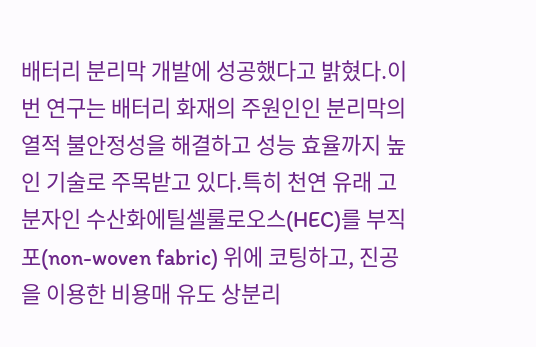배터리 분리막 개발에 성공했다고 밝혔다.이번 연구는 배터리 화재의 주원인인 분리막의 열적 불안정성을 해결하고 성능 효율까지 높인 기술로 주목받고 있다.특히 천연 유래 고분자인 수산화에틸셀룰로오스(HEC)를 부직포(non-woven fabric) 위에 코팅하고, 진공을 이용한 비용매 유도 상분리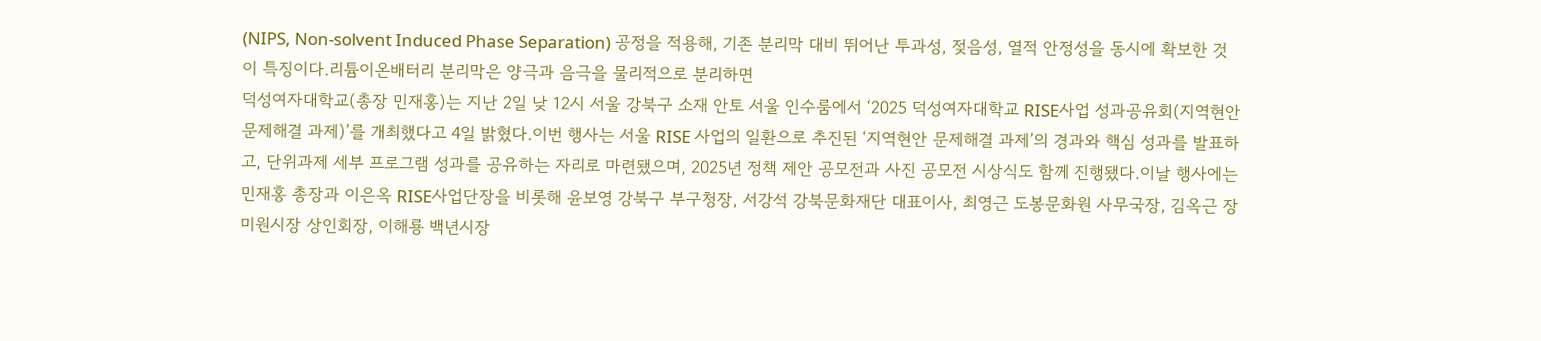(NIPS, Non-solvent Induced Phase Separation) 공정을 적용해, 기존 분리막 대비 뛰어난 투과성, 젖음성, 열적 안정성을 동시에 확보한 것이 특징이다.리튬이온배터리 분리막은 양극과 음극을 물리적으로 분리하면
덕성여자대학교(총장 민재홍)는 지난 2일 낮 12시 서울 강북구 소재 안토 서울 인수룸에서 ‘2025 덕성여자대학교 RISE사업 성과공유회(지역현안 문제해결 과제)’를 개최했다고 4일 밝혔다.이번 행사는 서울 RISE 사업의 일환으로 추진된 ‘지역현안 문제해결 과제’의 경과와 핵심 성과를 발표하고, 단위과제 세부 프로그램 성과를 공유하는 자리로 마련됐으며, 2025년 정책 제안 공모전과 사진 공모전 시상식도 함께 진행됐다.이날 행사에는 민재홍 총장과 이은옥 RISE사업단장을 비롯해 윤보영 강북구 부구청장, 서강석 강북문화재단 대표이사, 최영근 도봉문화원 사무국장, 김옥근 장미원시장 상인회장, 이해룡 백년시장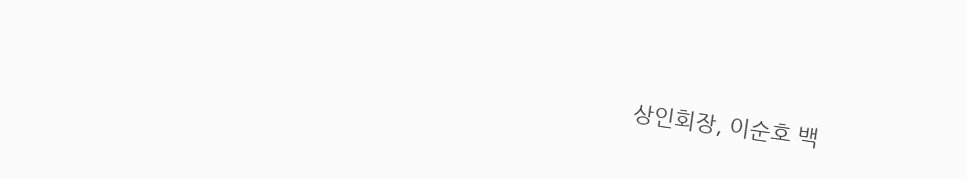상인회장, 이순호 백